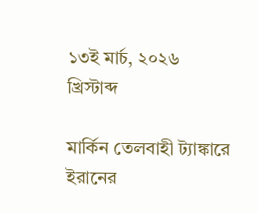১৩ই মার্চ, ২০২৬ খ্রিস্টাব্দ

মার্কিন তেলবাহী ট্যাঙ্কারে ইরানের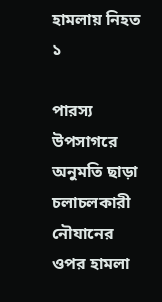হামলায় নিহত ১

পারস্য উপসাগরে অনুমতি ছাড়া চলাচলকারী নৌযানের ওপর হামলা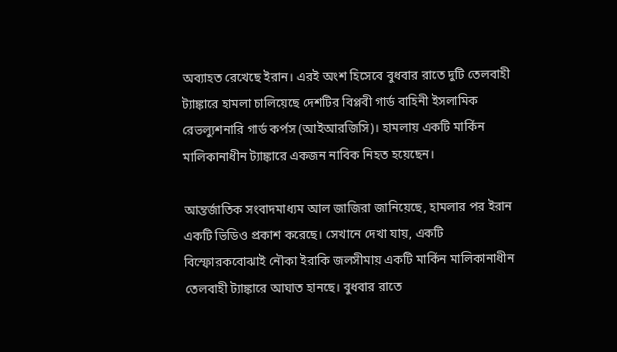অব্যাহত রেখেছে ইরান। এরই অংশ হিসেবে বুধবার রাতে দুটি তেলবাহী ট্যাঙ্কারে হামলা চালিয়েছে দেশটির বিপ্লবী গার্ড বাহিনী ইসলামিক রেভল্যুশনারি গার্ড কর্পস (আইআরজিসি)। হামলায় একটি মার্কিন মালিকানাধীন ট্যাঙ্কারে একজন নাবিক নিহত হয়েছেন।

আন্তর্জাতিক সংবাদমাধ্যম আল জাজিরা জানিয়েছে, হামলার পর ইরান একটি ভিডিও প্রকাশ করেছে। সেখানে দেখা যায়, একটি বিস্ফোরকবোঝাই নৌকা ইরাকি জলসীমায় একটি মার্কিন মালিকানাধীন তেলবাহী ট্যাঙ্কারে আঘাত হানছে। বুধবার রাতে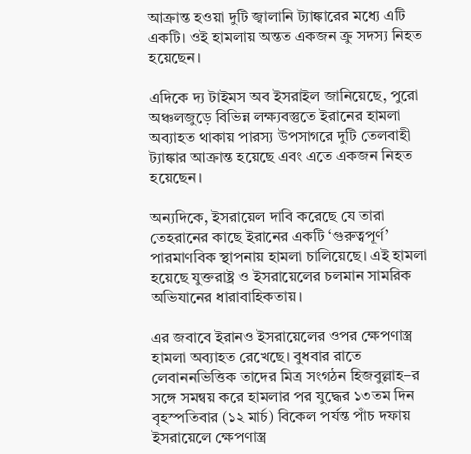আক্রান্ত হওয়া দুটি জ্বালানি ট্যাঙ্কারের মধ্যে এটি একটি। ওই হামলায় অন্তত একজন ক্রু সদস্য নিহত হয়েছেন।

এদিকে দ্য টাইমস অব ইসরাইল জানিয়েছে, পুরো অঞ্চলজুড়ে বিভিন্ন লক্ষ্যবস্তুতে ইরানের হামলা অব্যাহত থাকায় পারস্য উপসাগরে দুটি তেলবাহী ট্যাঙ্কার আক্রান্ত হয়েছে এবং এতে একজন নিহত হয়েছেন।

অন্যদিকে, ইসরায়েল দাবি করেছে যে তারা তেহরানের কাছে ইরানের একটি ‘গুরুত্বপূর্ণ’ পারমাণবিক স্থাপনায় হামলা চালিয়েছে। এই হামলা হয়েছে যুক্তরাষ্ট্র ও ইসরায়েলের চলমান সামরিক অভিযানের ধারাবাহিকতায়।

এর জবাবে ইরানও ইসরায়েলের ওপর ক্ষেপণাস্ত্র হামলা অব্যাহত রেখেছে। বুধবার রাতে লেবাননভিত্তিক তাদের মিত্র সংগঠন হিজবুল্লাহ–র সঙ্গে সমন্বয় করে হামলার পর যুদ্ধের ১৩তম দিন বৃহস্পতিবার (১২ মার্চ) বিকেল পর্যন্ত পাঁচ দফায় ইসরায়েলে ক্ষেপণাস্ত্র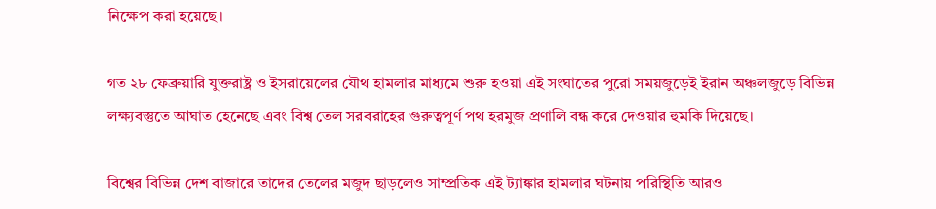নিক্ষেপ করা হয়েছে।

গত ২৮ ফেব্রুয়ারি যুক্তরাষ্ট্র ও ইসরায়েলের যৌথ হামলার মাধ্যমে শুরু হওয়া এই সংঘাতের পুরো সময়জুড়েই ইরান অঞ্চলজুড়ে বিভিন্ন লক্ষ্যবস্তুতে আঘাত হেনেছে এবং বিশ্ব তেল সরবরাহের গুরুত্বপূর্ণ পথ হরমুজ প্রণালি বন্ধ করে দেওয়ার হুমকি দিয়েছে।

বিশ্বের বিভিন্ন দেশ বাজারে তাদের তেলের মজুদ ছাড়লেও সাম্প্রতিক এই ট্যাঙ্কার হামলার ঘটনায় পরিস্থিতি আরও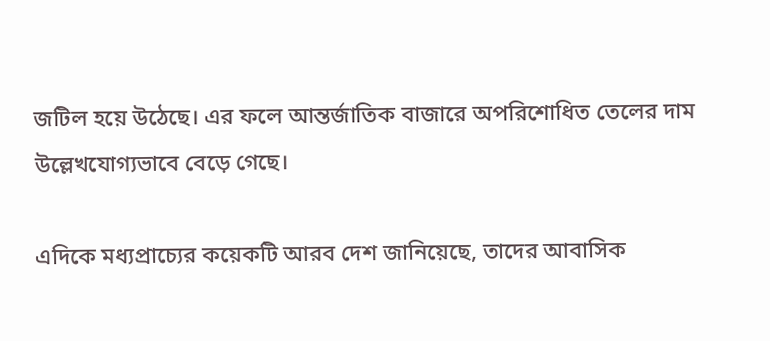জটিল হয়ে উঠেছে। এর ফলে আন্তর্জাতিক বাজারে অপরিশোধিত তেলের দাম উল্লেখযোগ্যভাবে বেড়ে গেছে।

এদিকে মধ্যপ্রাচ্যের কয়েকটি আরব দেশ জানিয়েছে, তাদের আবাসিক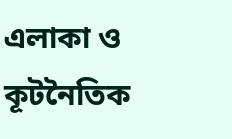এলাকা ও কূটনৈতিক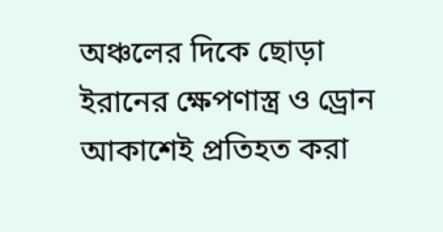অঞ্চলের দিকে ছোড়া ইরানের ক্ষেপণাস্ত্র ও ড্রোন আকাশেই প্রতিহত করা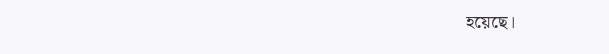হয়েছে।